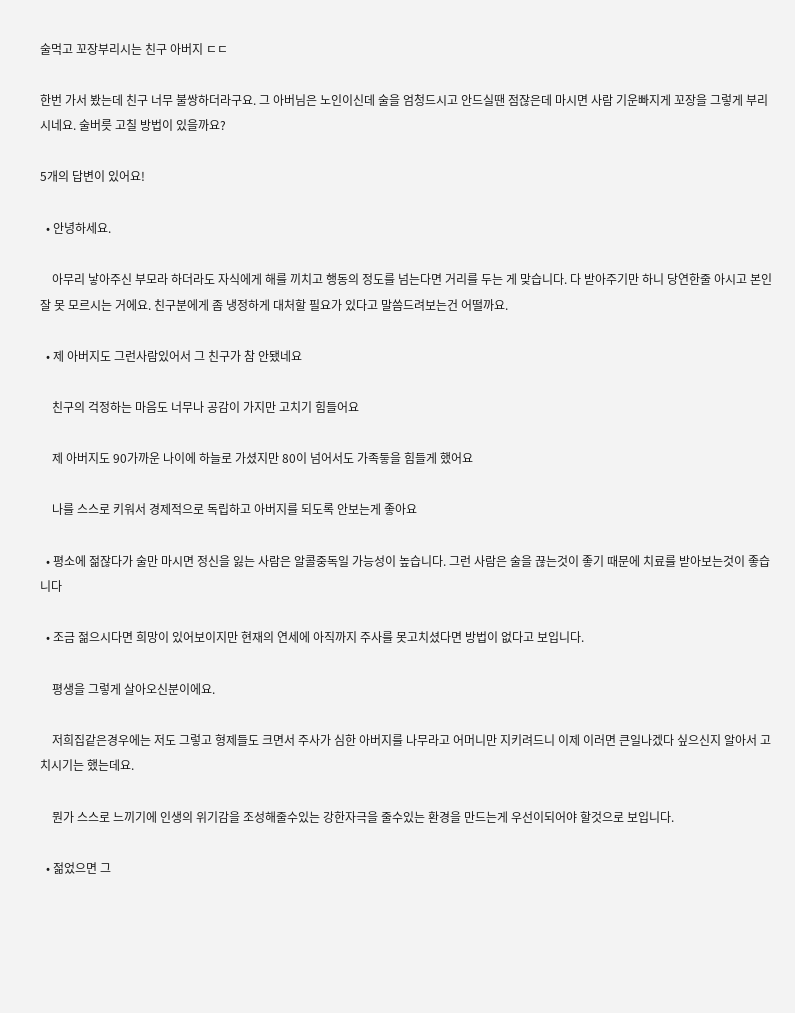술먹고 꼬장부리시는 친구 아버지 ㄷㄷ

한번 가서 봤는데 친구 너무 불쌍하더라구요. 그 아버님은 노인이신데 술을 엄청드시고 안드실땐 점잖은데 마시면 사람 기운빠지게 꼬장을 그렇게 부리시네요. 술버릇 고칠 방법이 있을까요?

5개의 답변이 있어요!

  • 안녕하세요.

    아무리 낳아주신 부모라 하더라도 자식에게 해를 끼치고 행동의 정도를 넘는다면 거리를 두는 게 맞습니다. 다 받아주기만 하니 당연한줄 아시고 본인 잘 못 모르시는 거에요. 친구분에게 좀 냉정하게 대처할 필요가 있다고 말씀드려보는건 어떨까요.

  • 제 아버지도 그런사람있어서 그 친구가 참 안됐네요

    친구의 걱정하는 마음도 너무나 공감이 가지만 고치기 힘들어요

    제 아버지도 90가까운 나이에 하늘로 가셨지만 80이 넘어서도 가족듷을 힘들게 했어요

    나를 스스로 키워서 경제적으로 독립하고 아버지를 되도록 안보는게 좋아요

  • 평소에 젊잖다가 술만 마시면 정신을 잃는 사람은 알콜중독일 가능성이 높습니다. 그런 사람은 술을 끊는것이 좋기 때문에 치료를 받아보는것이 좋습니다

  • 조금 젊으시다면 희망이 있어보이지만 현재의 연세에 아직까지 주사를 못고치셨다면 방법이 없다고 보입니다.

    평생을 그렇게 살아오신분이에요.

    저희집같은경우에는 저도 그렇고 형제들도 크면서 주사가 심한 아버지를 나무라고 어머니만 지키려드니 이제 이러면 큰일나겠다 싶으신지 알아서 고치시기는 했는데요.

    뭔가 스스로 느끼기에 인생의 위기감을 조성해줄수있는 강한자극을 줄수있는 환경을 만드는게 우선이되어야 할것으로 보입니다.

  • 젊었으면 그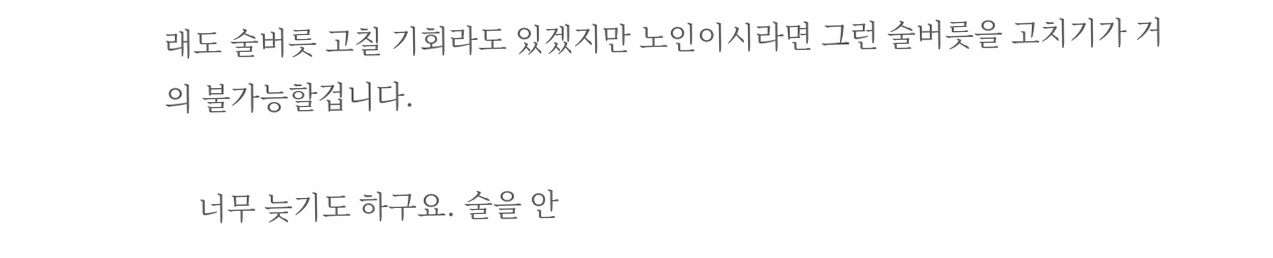래도 술버릇 고칠 기회라도 있겠지만 노인이시라면 그런 술버릇을 고치기가 거의 불가능할겁니다.

    너무 늦기도 하구요. 술을 안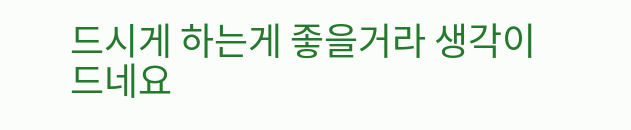드시게 하는게 좋을거라 생각이 드네요